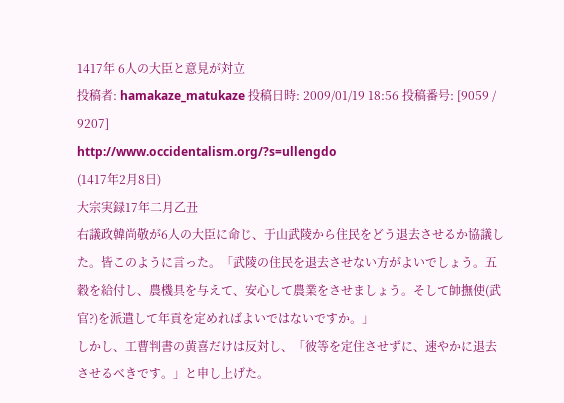1417年 6人の大臣と意見が対立
投稿者: hamakaze_matukaze 投稿日時: 2009/01/19 18:56 投稿番号: [9059 / 9207]
http://www.occidentalism.org/?s=ullengdo
(1417年2月8日)
大宗実録17年二月乙丑
右議政韓尚敬が6人の大臣に命じ、于山武陵から住民をどう退去させるか協議した。皆このように言った。「武陵の住民を退去させない方がよいでしょう。五穀を給付し、農機具を与えて、安心して農業をさせましょう。そして帥撫使(武官?)を派遣して年貢を定めればよいではないですか。」
しかし、工曹判書の黄喜だけは反対し、「彼等を定住させずに、速やかに退去させるべきです。」と申し上げた。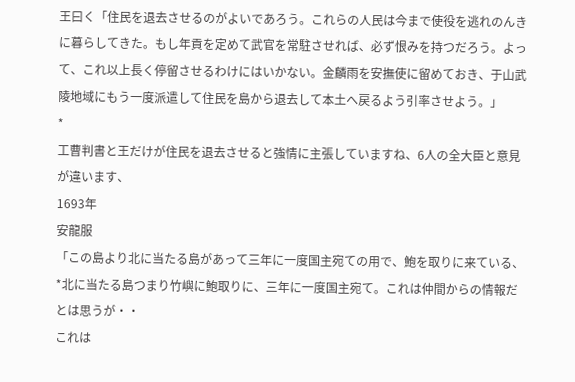王曰く「住民を退去させるのがよいであろう。これらの人民は今まで使役を逃れのんきに暮らしてきた。もし年貢を定めて武官を常駐させれば、必ず恨みを持つだろう。よって、これ以上長く停留させるわけにはいかない。金麟雨を安撫使に留めておき、于山武陵地域にもう一度派遣して住民を島から退去して本土へ戻るよう引率させよう。」
*
工曹判書と王だけが住民を退去させると強情に主張していますね、6人の全大臣と意見が違います、
1693年
安龍服
「この島より北に当たる島があって三年に一度国主宛ての用で、鮑を取りに来ている、
*北に当たる島つまり竹嶼に鮑取りに、三年に一度国主宛て。これは仲間からの情報だとは思うが・・
これは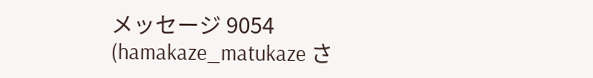メッセージ 9054 (hamakaze_matukaze さ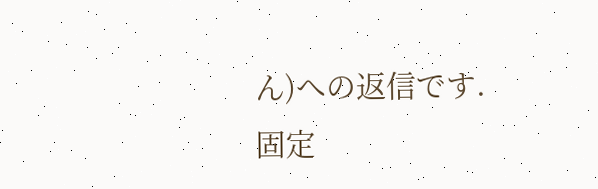ん)への返信です.
固定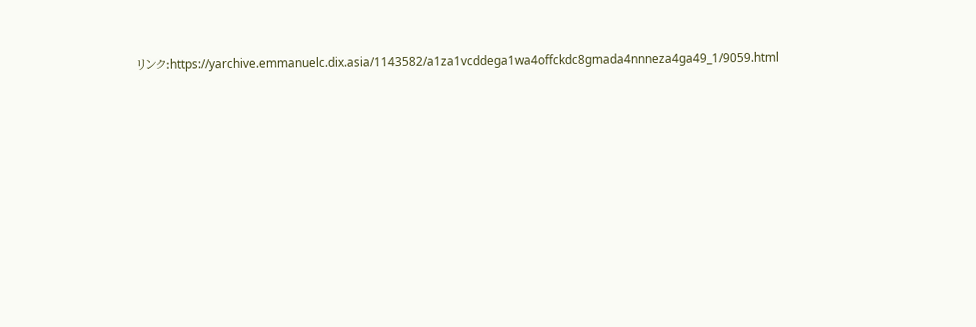リンク:https://yarchive.emmanuelc.dix.asia/1143582/a1za1vcddega1wa4offckdc8gmada4nnneza4ga49_1/9059.html